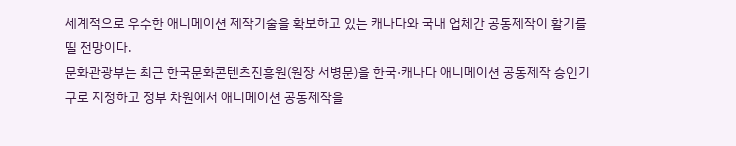세계적으로 우수한 애니메이션 제작기술을 확보하고 있는 캐나다와 국내 업체간 공동제작이 활기를 띨 전망이다.
문화관광부는 최근 한국문화콘텐츠진흥원(원장 서병문)을 한국·캐나다 애니메이션 공동제작 승인기구로 지정하고 정부 차원에서 애니메이션 공동제작을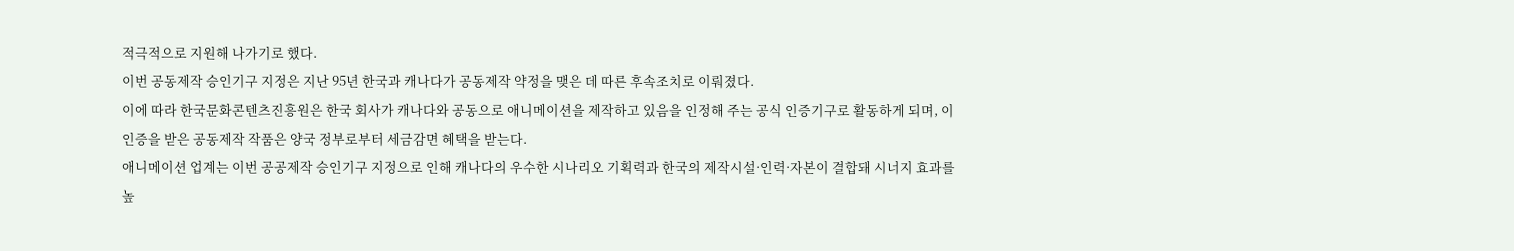적극적으로 지원해 나가기로 했다.
이번 공동제작 승인기구 지정은 지난 95년 한국과 캐나다가 공동제작 약정을 맺은 데 따른 후속조치로 이뤄졌다.
이에 따라 한국문화콘텐츠진흥원은 한국 회사가 캐나다와 공동으로 애니메이션을 제작하고 있음을 인정해 주는 공식 인증기구로 활동하게 되며, 이 인증을 받은 공동제작 작품은 양국 정부로부터 세금감면 혜택을 받는다.
애니메이션 업계는 이번 공공제작 승인기구 지정으로 인해 캐나다의 우수한 시나리오 기획력과 한국의 제작시설·인력·자본이 결합돼 시너지 효과를 높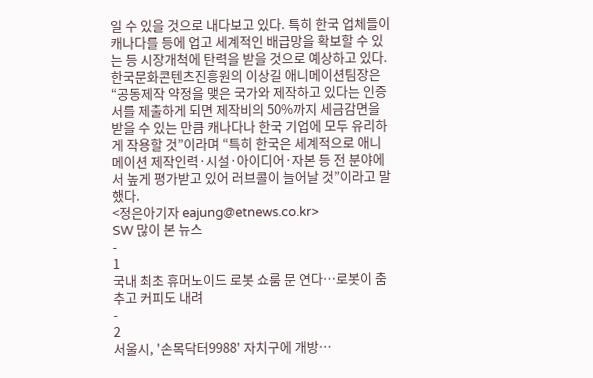일 수 있을 것으로 내다보고 있다. 특히 한국 업체들이 캐나다를 등에 업고 세계적인 배급망을 확보할 수 있는 등 시장개척에 탄력을 받을 것으로 예상하고 있다.
한국문화콘텐츠진흥원의 이상길 애니메이션팀장은 “공동제작 약정을 맺은 국가와 제작하고 있다는 인증서를 제출하게 되면 제작비의 50%까지 세금감면을 받을 수 있는 만큼 캐나다나 한국 기업에 모두 유리하게 작용할 것”이라며 “특히 한국은 세계적으로 애니메이션 제작인력·시설·아이디어·자본 등 전 분야에서 높게 평가받고 있어 러브콜이 늘어날 것”이라고 말했다.
<정은아기자 eajung@etnews.co.kr>
SW 많이 본 뉴스
-
1
국내 최초 휴머노이드 로봇 쇼룸 문 연다…로봇이 춤추고 커피도 내려
-
2
서울시, '손목닥터9988' 자치구에 개방…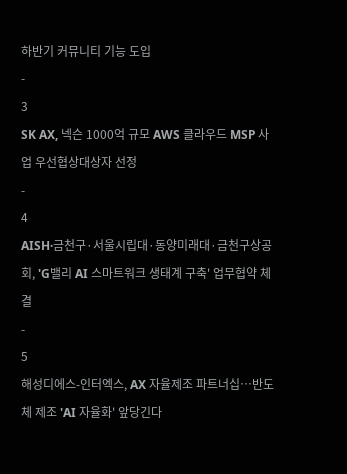하반기 커뮤니티 기능 도입
-
3
SK AX, 넥슨 1000억 규모 AWS 클라우드 MSP 사업 우선협상대상자 선정
-
4
AISH·금천구·서울시립대·동양미래대·금천구상공회, 'G밸리 AI 스마트워크 생태계 구축' 업무협약 체결
-
5
해성디에스-인터엑스, AX 자율제조 파트너십…반도체 제조 'AI 자율화' 앞당긴다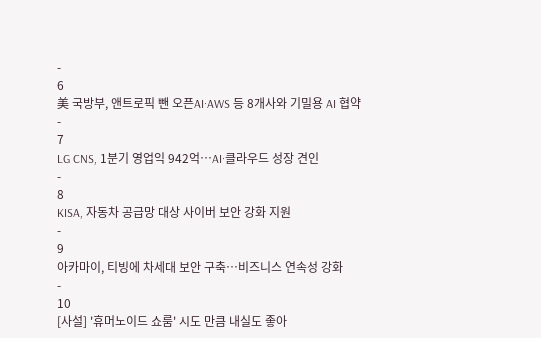-
6
美 국방부, 앤트로픽 뺀 오픈AI·AWS 등 8개사와 기밀용 AI 협약
-
7
LG CNS, 1분기 영업익 942억…AI·클라우드 성장 견인
-
8
KISA, 자동차 공급망 대상 사이버 보안 강화 지원
-
9
아카마이, 티빙에 차세대 보안 구축…비즈니스 연속성 강화
-
10
[사설] '휴머노이드 쇼룸' 시도 만큼 내실도 좋아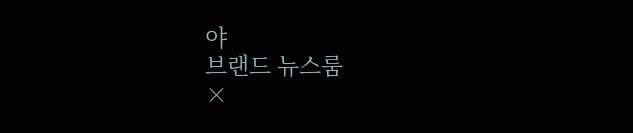야
브랜드 뉴스룸
×